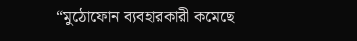“মুঠোফোন ব্যবহারকারী কমেছে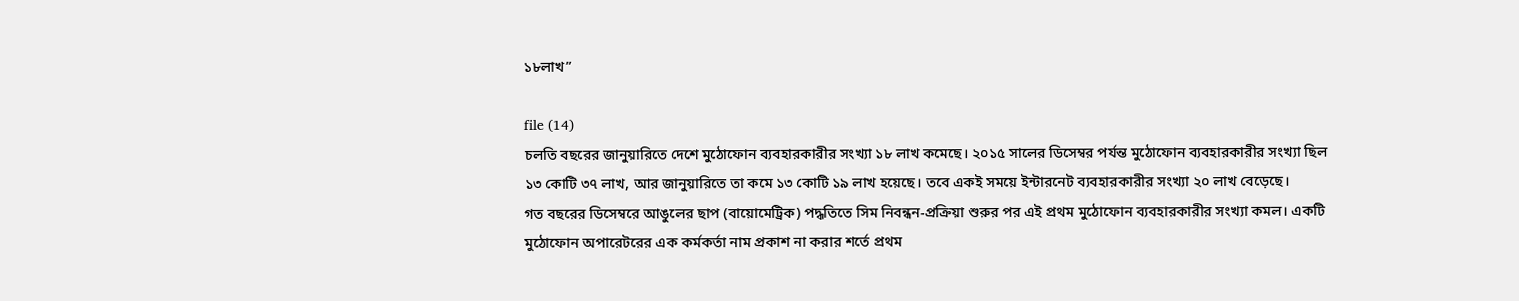১৮লাখ”

file (14)
চলতি বছরের জানুয়ারিতে দেশে মুঠোফোন ব্যবহারকারীর সংখ্যা ১৮ লাখ কমেছে। ২০১৫ সালের ডিসেম্বর পর্যন্ত মুঠোফোন ব্যবহারকারীর সংখ্যা ছিল ১৩ কোটি ৩৭ লাখ, আর জানুয়ারিতে তা কমে ১৩ কোটি ১৯ লাখ হয়েছে। তবে একই সময়ে ইন্টারনেট ব্যবহারকারীর সংখ্যা ২০ লাখ বেড়েছে।
গত বছরের ডিসেম্বরে আঙুলের ছাপ (বায়োমেট্রিক) পদ্ধতিতে সিম নিবন্ধন-প্রক্রিয়া শুরুর পর এই প্রথম মুঠোফোন ব্যবহারকারীর সংখ্যা কমল। একটি মুঠোফোন অপারেটরের এক কর্মকর্তা নাম প্রকাশ না করার শর্তে প্রথম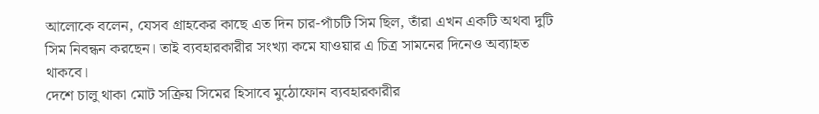আলোকে বলেন, যেসব গ্রাহকের কাছে এত দিন চার-পাঁচটি সিম ছিল, তাঁরা এখন একটি অথবা দুটি সিম নিবন্ধন করছেন। তাই ব্যবহারকারীর সংখ্যা কমে যাওয়ার এ চিত্র সামনের দিনেও অব্যাহত থাকবে।
দেশে চালু থাকা মোট সক্রিয় সিমের হিসাবে মুঠোফোন ব্যবহারকারীর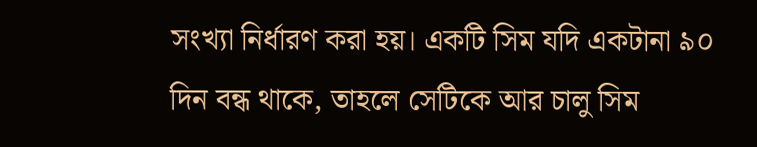সংখ্যা নির্ধারণ করা হয়। একটি সিম যদি একটানা ৯০ দিন বন্ধ থাকে, তাহলে সেটিকে আর চালু সিম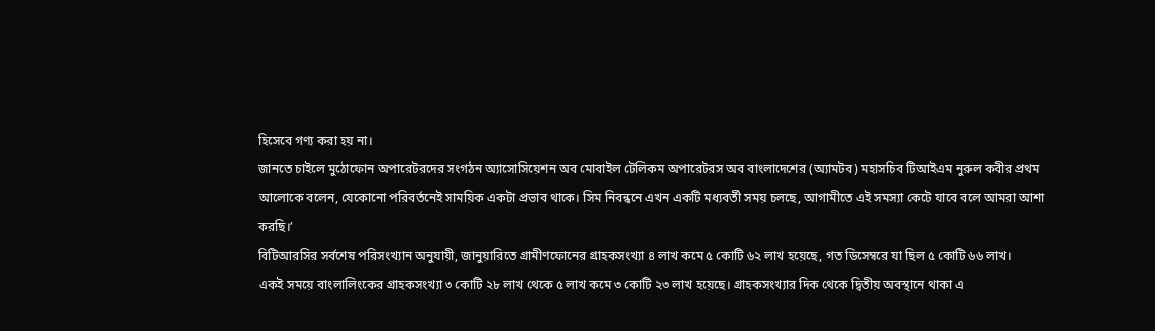হিসেবে গণ্য করা হয় না।
জানতে চাইলে মুঠোফোন অপারেটরদের সংগঠন অ্যাসোসিয়েশন অব মোবাইল টেলিকম অপারেটরস অব বাংলাদেশের (অ্যামটব) মহাসচিব টিআইএম নুরুল কবীর প্রথম আলোকে বলেন, যেকোনো পরিবর্তনেই সাময়িক একটা প্রভাব থাকে। সিম নিবন্ধনে এখন একটি মধ্যবর্তী সময় চলছে, আগামীতে এই সমস্যা কেটে যাবে বলে আমরা আশা করছি।’
বিটিআরসির সর্বশেষ পরিসংখ্যান অনুযায়ী, জানুয়ারিতে গ্রামীণফোনের গ্রাহকসংখ্যা ৪ লাখ কমে ৫ কোটি ৬২ লাখ হয়েছে, গত ডিসেম্বরে যা ছিল ৫ কোটি ৬৬ লাখ।
একই সময়ে বাংলালিংকের গ্রাহকসংখ্যা ৩ কোটি ২৮ লাখ থেকে ৫ লাখ কমে ৩ কোটি ২৩ লাখ হয়েছে। গ্রাহকসংখ্যার দিক থেকে দ্বিতীয় অবস্থানে থাকা এ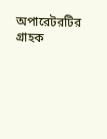অপারেটরটির গ্রাহক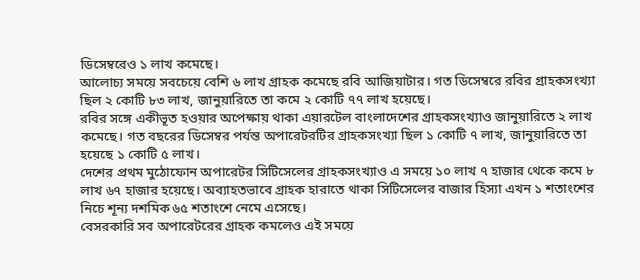ডিসেম্বরেও ১ লাখ কমেছে।
আলোচ্য সময়ে সবচেয়ে বেশি ৬ লাখ গ্রাহক কমেছে রবি আজিয়াটার। গত ডিসেম্বরে রবির গ্রাহকসংখ্যা ছিল ২ কোটি ৮৩ লাখ, জানুয়ারিতে তা কমে ২ কোটি ৭৭ লাখ হয়েছে।
রবির সঙ্গে একীভূত হওয়ার অপেক্ষায় থাকা এয়ারটেল বাংলাদেশের গ্রাহকসংখ্যাও জানুয়ারিতে ২ লাখ কমেছে। গত বছরের ডিসেম্বর পর্যন্ত অপারেটরটির গ্রাহকসংখ্যা ছিল ১ কোটি ৭ লাখ, জানুয়ারিতে তা হয়েছে ১ কোটি ৫ লাখ।
দেশের প্রথম মুঠোফোন অপারেটর সিটিসেলের গ্রাহকসংখ্যাও এ সময়ে ১০ লাখ ৭ হাজার থেকে কমে ৮ লাখ ৬৭ হাজার হয়েছে। অব্যাহতভাবে গ্রাহক হারাতে থাকা সিটিসেলের বাজার হিস্যা এখন ১ শতাংশের নিচে শূন্য দশমিক ৬৫ শতাংশে নেমে এসেছে।
বেসরকারি সব অপারেটরের গ্রাহক কমলেও এই সময়ে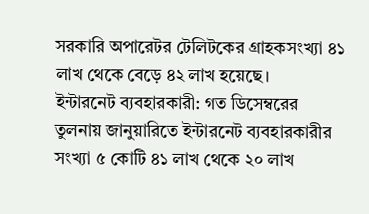সরকারি অপারেটর টেলিটকের গ্রাহকসংখ্যা ৪১ লাখ থেকে বেড়ে ৪২ লাখ হয়েছে।
ইন্টারনেট ব্যবহারকারী: গত ডিসেম্বরের তুলনায় জানুয়ারিতে ইন্টারনেট ব্যবহারকারীর সংখ্যা ৫ কোটি ৪১ লাখ থেকে ২০ লাখ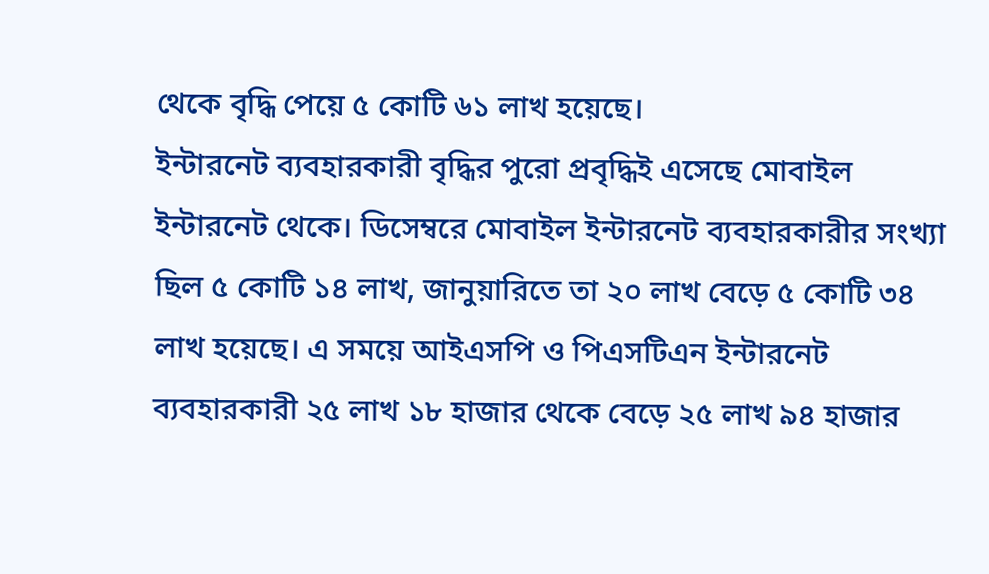থেকে বৃদ্ধি পেয়ে ৫ কোটি ৬১ লাখ হয়েছে।
ইন্টারনেট ব্যবহারকারী বৃদ্ধির পুরো প্রবৃদ্ধিই এসেছে মোবাইল ইন্টারনেট থেকে। ডিসেম্বরে মোবাইল ইন্টারনেট ব্যবহারকারীর সংখ্যা ছিল ৫ কোটি ১৪ লাখ, জানুয়ারিতে তা ২০ লাখ বেড়ে ৫ কোটি ৩৪ লাখ হয়েছে। এ সময়ে আইএসপি ও পিএসটিএন ইন্টারনেট ব্যবহারকারী ২৫ লাখ ১৮ হাজার থেকে বেড়ে ২৫ লাখ ৯৪ হাজার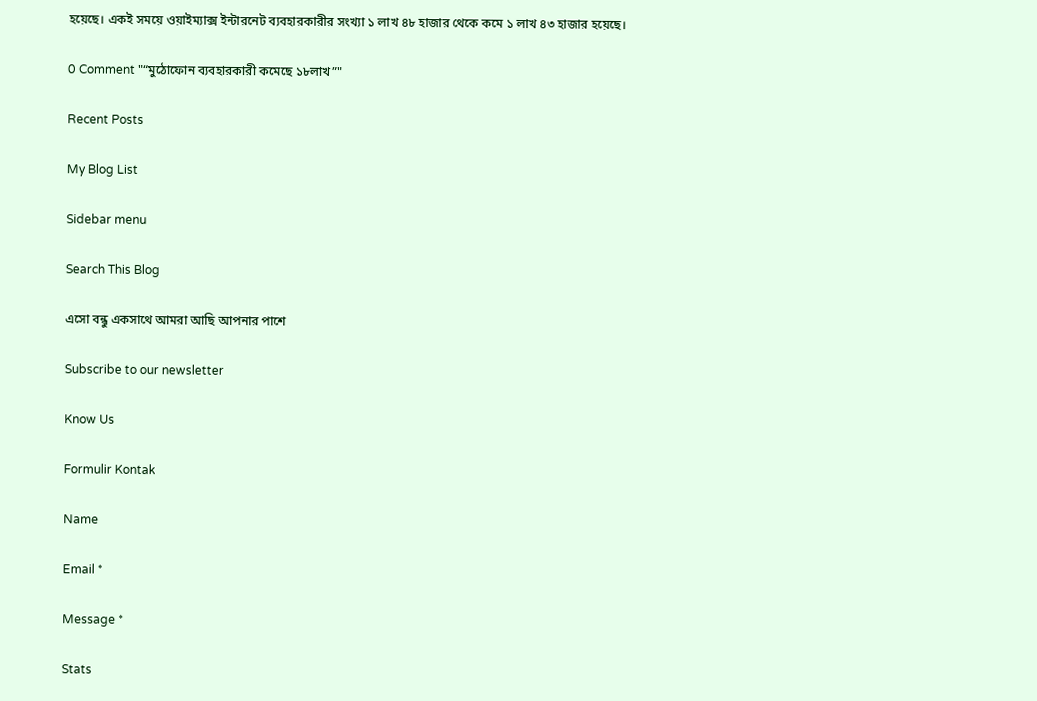হয়েছে। একই সময়ে ওয়াইম্যাক্স ইন্টারনেট ব্যবহারকারীর সংখ্যা ১ লাখ ৪৮ হাজার থেকে কমে ১ লাখ ৪৩ হাজার হয়েছে।

0 Comment "“মুঠোফোন ব্যবহারকারী কমেছে ১৮লাখ”"

Recent Posts

My Blog List

Sidebar menu

Search This Blog

এসো বন্ধু একসাথে আমরা আছি আপনার পাশে

Subscribe to our newsletter

Know Us

Formulir Kontak

Name

Email *

Message *

Stats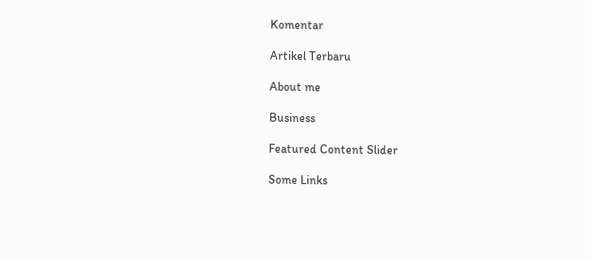Komentar

Artikel Terbaru

About me

Business

Featured Content Slider

Some Links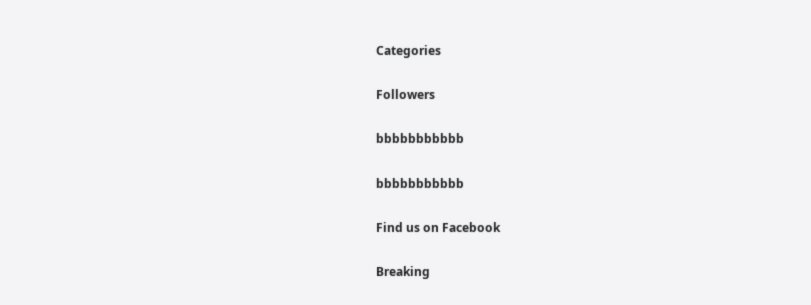Categories

Followers

bbbbbbbbbbb

bbbbbbbbbbb

Find us on Facebook

Breaking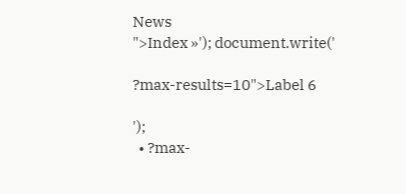News
">Index »'); document.write('

?max-results=10">Label 6

');
  • ?max-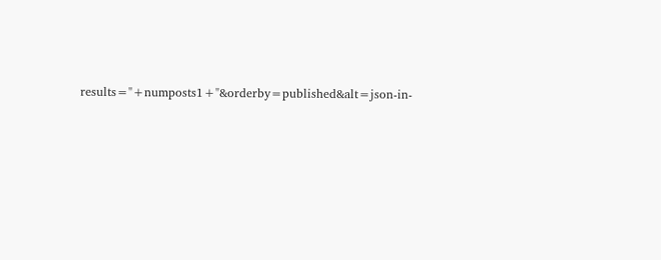results="+numposts1+"&orderby=published&alt=json-in-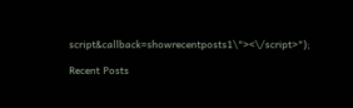script&callback=showrecentposts1\"><\/script>");

Recent Posts